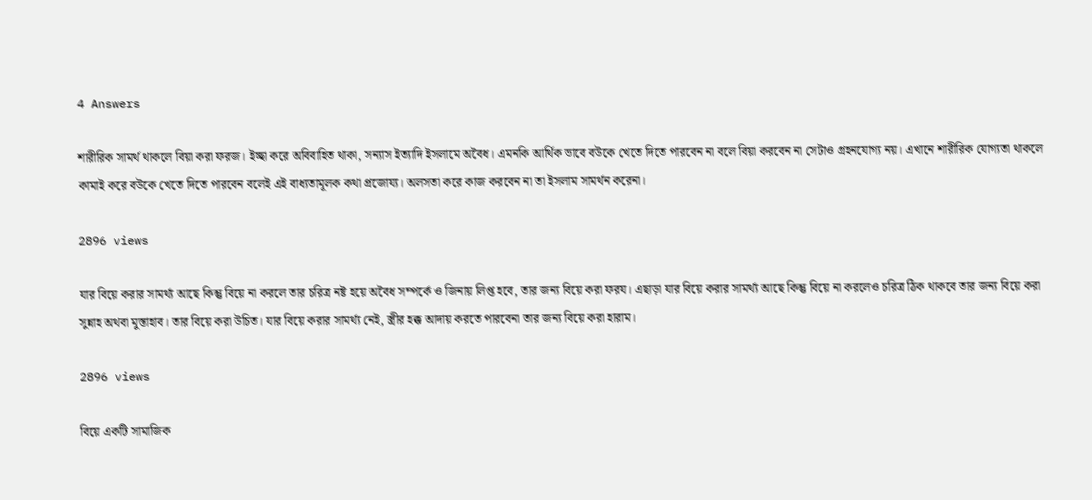4 Answers

শারীরিক সামর্থ থাকলে বিয়া করা ফরজ। ইচ্ছা করে অবিবাহিত থাকা, সন্যাস ইত্যাদি ইসলামে অবৈধ। এমনকি আর্থিক ভাবে বউকে খেতে দিতে পারবেন না বলে বিয়া করবেন না সেটাও গ্রহনযোগ্য নয়। এখানে শারীরিক যোগ্যতা থাকলে কামাই করে বউকে খেতে দিতে পারবেন বলেই এই বাধ্যতামূলক কথা প্রজোয্য। অলসতা করে কাজ করবেন না তা ইসলাম সামর্থন করেনা।

2896 views

যার বিয়ে করার সামর্থ্য আছে কিন্তু বিয়ে না করলে তার চরিত্র নষ্ট হয়ে অবৈধ সম্পর্কে ও জিনায় লিপ্ত হবে, তার জন্য বিয়ে করা ফরয। এছাড়া যার বিয়ে করার সামর্থ্য আছে কিন্তু বিয়ে না করলেও চরিত্র ঠিক থাকবে তার জন্য বিয়ে করা সুন্নাহ অথবা মুস্তাহাব। তার বিয়ে করা উচিত। যার বিয়ে করার সামর্থ্য নেই, স্ত্রীর হক্ক আদায় করতে পারবেনা তার জন্য বিয়ে করা হারাম।

2896 views

বিয়ে একটি সামাজিক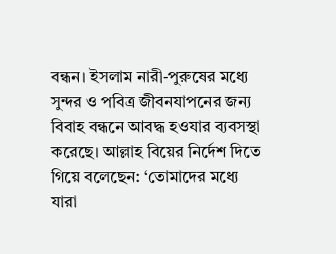বন্ধন। ইসলাম নারী-পুরুষের মধ্যে সুন্দর ও পবিত্র জীবনযাপনের জন্য বিবাহ বন্ধনে আবদ্ধ হওযার ব্যবসস্থা করেছে। আল্লাহ বিয়ের নির্দেশ দিতে গিয়ে বলেছেন: ‘তোমাদের মধ্যে যারা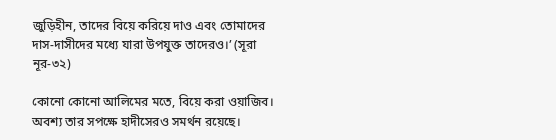জুড়িহীন, তাদের বিয়ে করিয়ে দাও এবং তোমাদের দাস-দাসীদের মধ্যে যারা উপযুক্ত তাদেরও।’ (সূরা নূর-৩২)

কোনো কোনো আলিমের মতে, বিয়ে করা ওয়াজিব। অবশ্য তার সপক্ষে হাদীসেরও সমর্থন রয়েছে।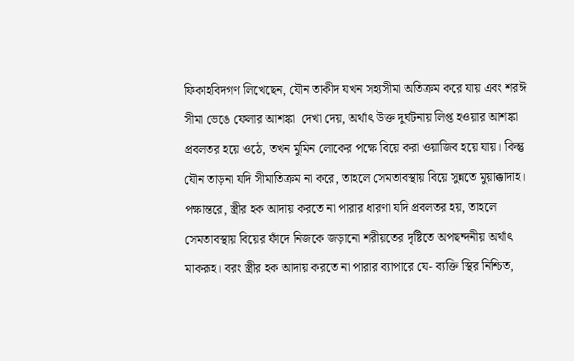ফিকাহবিদগণ লিখেছেন, যৌন তাকীদ যখন সহ্যসীমা অতিক্রম করে যায় এবং শরঈ সীমা ভেঙে ফেলার আশঙ্কা  দেখা দেয়, অর্থাৎ উক্ত দুর্ঘটনায় লিপ্ত হওয়ার আশঙ্কা প্রবলতর হয়ে ওঠে, তখন মুমিন লোকের পক্ষে বিয়ে করা ওয়াজিব হয়ে যায়। কিন্তু যৌন তাড়না যদি সীমাতিক্রম না করে, তাহলে সেমতাবস্থায় বিয়ে সুন্নতে মুয়াক্কাদাহ। পক্ষান্তরে, স্ত্রীর হক আদায় করতে না পারার ধারণা যদি প্রবলতর হয়, তাহলে সেমতাবস্থায় বিয়ের ফাঁদে নিজকে জড়ানো শরীয়তের দৃষ্টিতে অপছন্দনীয় অর্থাৎ মাকরূহ। বরং স্ত্রীর হক আদায় করতে না পারার ব্যাপারে যে- ব্যক্তি স্থির নিশ্চিত,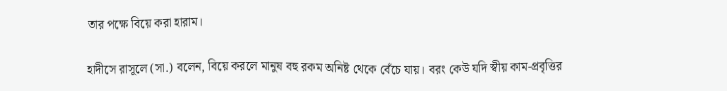তার পক্ষে বিয়ে করা হারাম।

হাদীসে রাসূলে (সা.) বলেন, বিয়ে করলে মানুষ বহু রকম অনিষ্ট থেকে বেঁচে যায়। বরং কেউ যদি স্বীয় কাম-প্রবৃত্তির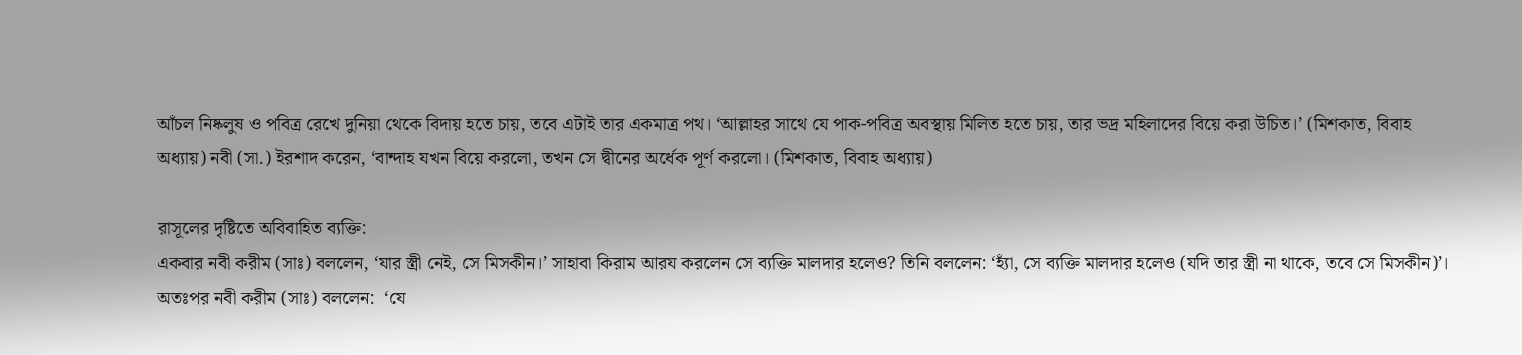আঁচল নিষ্কলুষ ও পবিত্র রেখে দুনিয়া থেকে বিদায় হতে চায়, তবে এটাই তার একমাত্র পথ। ‘আল্লাহর সাথে যে পাক-পবিত্র অবস্থায় মিলিত হতে চায়, তার ভদ্র মহিলাদের বিয়ে করা উচিত।’ (মিশকাত, বিবাহ অধ্যায়) নবী (সা.) ইরশাদ করেন, ‘বান্দাহ যখন বিয়ে করলো, তখন সে দ্বীনের অর্ধেক পূর্ণ করলো। (মিশকাত, বিবাহ অধ্যায়)

রাসূলের দৃষ্টিতে অবিবাহিত ব্যক্তি:
একবার নবী করীম (সাঃ) বললেন, ‘যার স্ত্রী নেই, সে মিসকীন।’ সাহাবা কিরাম আরয করলেন সে ব্যক্তি মালদার হলেও? তিনি বললেন: ‘হ্যাঁ, সে ব্যক্তি মালদার হলেও (যদি তার স্ত্রী না থাকে, তবে সে মিসকীন)’। অতঃপর নবী করীম (সাঃ) বললেন:  ‘যে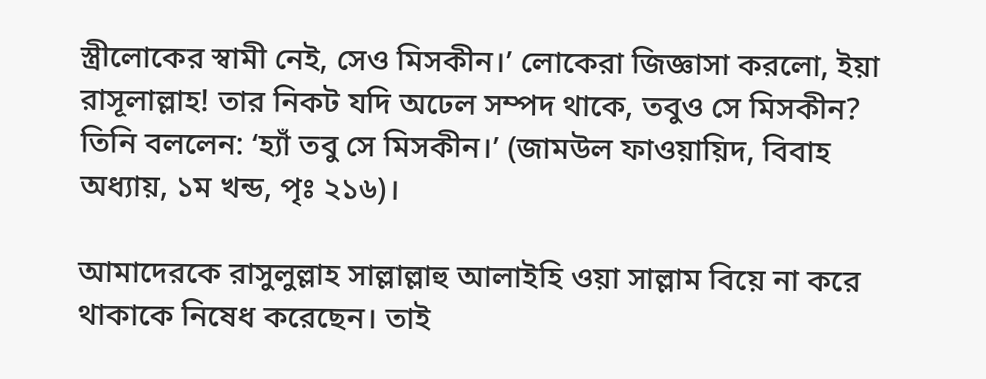স্ত্রীলোকের স্বামী নেই, সেও মিসকীন।’ লোকেরা জিজ্ঞাসা করলো, ইয়া রাসূলাল্লাহ! তার নিকট যদি অঢেল সম্পদ থাকে, তবুও সে মিসকীন? তিনি বললেন: ‘হ্যাঁ তবু সে মিসকীন।’ (জামউল ফাওয়ায়িদ, বিবাহ অধ্যায়, ১ম খন্ড, পৃঃ ২১৬)।

আমাদেরকে রাসুলুল্লাহ সাল্লাল্লাহু আলাইহি ওয়া সাল্লাম বিয়ে না করে থাকাকে নিষেধ করেছেন। তাই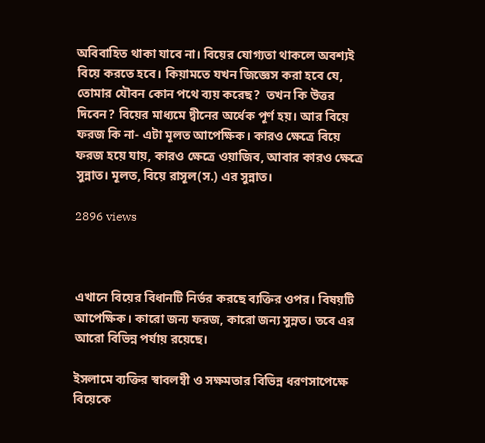অবিবাহিত থাকা যাবে না। বিয়ের যোগ্যতা থাকলে অবশ্যই বিয়ে করতে হবে। কিয়ামতে যখন জিজ্ঞেস করা হবে যে, তোমার যৌবন কোন পথে ব্যয় করেছ?  তখন কি উত্তর দিবেন? বিয়ের মাধ্যমে দ্বীনের অর্ধেক পূর্ণ হয়। আর বিয়ে ফরজ কি না- এটা মূলত আপেক্ষিক। কারও ক্ষেত্রে বিয়ে ফরজ হয়ে যায়, কারও ক্ষেত্রে ওয়াজিব, আবার কারও ক্ষেত্রে সুন্নাত। মূলত, বিয়ে রাসূল(স.) এর সুন্নাত।

2896 views



এখানে বিয়ের বিধানটি নির্ভর করছে ব্যক্তির ওপর। বিষয়টি আপেক্ষিক। কারো জন্য ফরজ, কারো জন্য সুন্নত। তবে এর আরো বিভিন্ন পর্যায় রয়েছে।

ইসলামে ব্যক্তির স্বাবলম্বী ও সক্ষমতার বিভিন্ন ধরণসাপেক্ষে বিয়েকে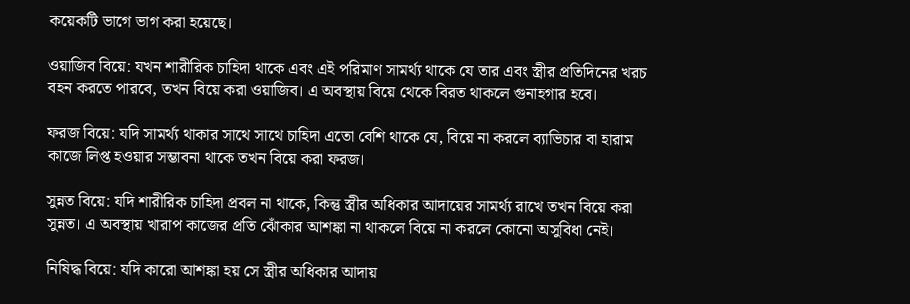কয়েকটি ভাগে ভাগ করা হয়েছে।

ওয়াজিব বিয়ে: যখন শারীরিক চাহিদা থাকে এবং এই পরিমাণ সামর্থ্য থাকে যে তার এবং স্ত্রীর প্রতিদিনের খরচ বহন করতে পারবে, তখন বিয়ে করা ওয়াজিব। এ অবস্থায় বিয়ে থেকে বিরত থাকলে গুনাহগার হবে।

ফরজ বিয়ে: যদি সামর্থ্য থাকার সাথে সাথে চাহিদা এতো বেশি থাকে যে, বিয়ে না করলে ব্যাভিচার বা হারাম কাজে লিপ্ত হওয়ার সম্ভাবনা থাকে তখন বিয়ে করা ফরজ।

সুন্নত বিয়ে: যদি শারীরিক চাহিদা প্রবল না থাকে, কিন্তু স্ত্রীর অধিকার আদায়ের সামর্থ্য রাখে তখন বিয়ে করা সুন্নত। এ অবস্থায় খারাপ কাজের প্রতি ঝোঁকার আশঙ্কা না থাকলে বিয়ে না করলে কোনো অসুবিধা নেই।

নিষিদ্ধ বিয়ে: যদি কারো আশঙ্কা হয় সে স্ত্রীর অধিকার আদায়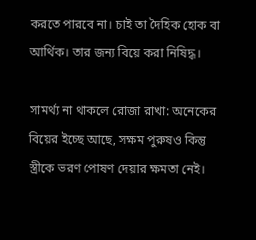করতে পারবে না। চাই তা দৈহিক হোক বা আর্থিক। তার জন্য বিয়ে করা নিষিদ্ধ।

সামর্থ্য না থাকলে রোজা রাখা: অনেকের বিয়ের ইচ্ছে আছে, সক্ষম পুরুষও কিন্তু স্ত্রীকে ভরণ পোষণ দেয়ার ক্ষমতা নেই।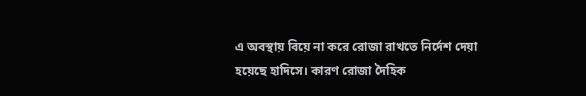এ অবস্থায় বিয়ে না করে রোজা রাখতে নির্দেশ দেয়া হয়েছে হাদিসে। কারণ রোজা দৈহিক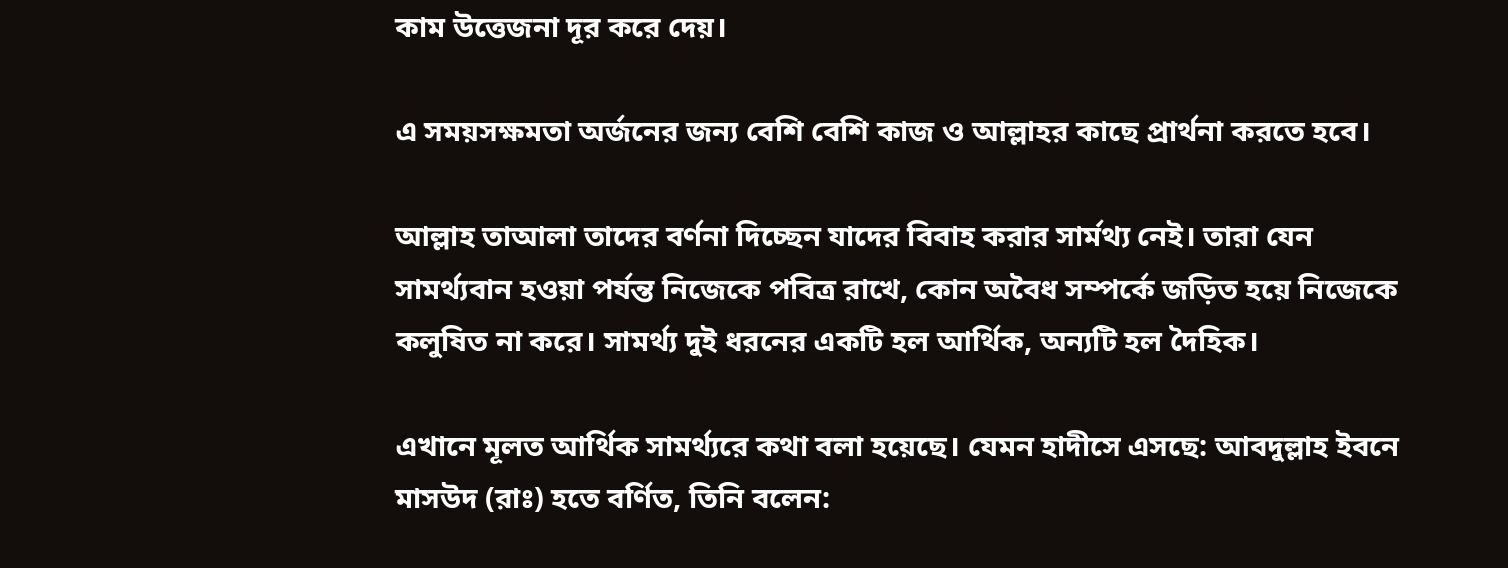কাম উত্তেজনা দূর করে দেয়।

এ সময়সক্ষমতা অর্জনের জন্য বেশি বেশি কাজ ও আল্লাহর কাছে প্রার্থনা করতে হবে।

আল্লাহ তাআলা তাদের বর্ণনা দিচ্ছেন যাদের বিবাহ করার সার্মথ্য নেই। তারা যেন সামর্থ্যবান হওয়া পর্যন্ত নিজেকে পবিত্র রাখে, কোন অবৈধ সম্পর্কে জড়িত হয়ে নিজেকে কলুষিত না করে। সামর্থ্য দুই ধরনের একটি হল আর্থিক, অন্যটি হল দৈহিক।

এখানে মূলত আর্থিক সামর্থ্যরে কথা বলা হয়েছে। যেমন হাদীসে এসছে: আবদুল্লাহ ইবনে মাসউদ (রাঃ) হতে বর্ণিত, তিনি বলেন: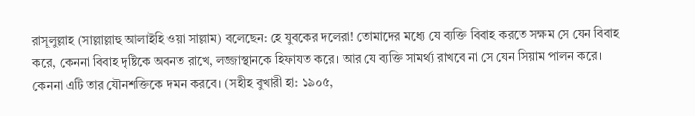রাসূলুল্লাহ (সাল্লাল্লাহু আলাইহি ওয়া সাল্লাম) বলেছেন: হে যুবকের দলেরা! তোমাদের মধ্যে যে ব্যক্তি বিবাহ করতে সক্ষম সে যেন বিবাহ করে, কেননা বিবাহ দৃষ্টিকে অবনত রাখে, লজ্জাস্থানকে হিফাযত করে। আর যে ব্যক্তি সামর্থ্য রাখবে না সে যেন সিয়াম পালন করে। কেননা এটি তার যৌনশক্তিকে দমন করবে। (সহীহ বুখারী হা: ১৯০৫,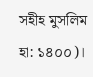সহীহ মুসলিম হা: ১৪০০)।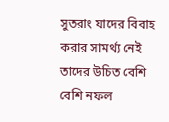সুতরাং যাদের বিবাহ করার সামর্থ্য নেই তাদের উচিত বেশি বেশি নফল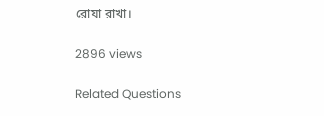রোযা রাখা।

2896 views

Related Questions